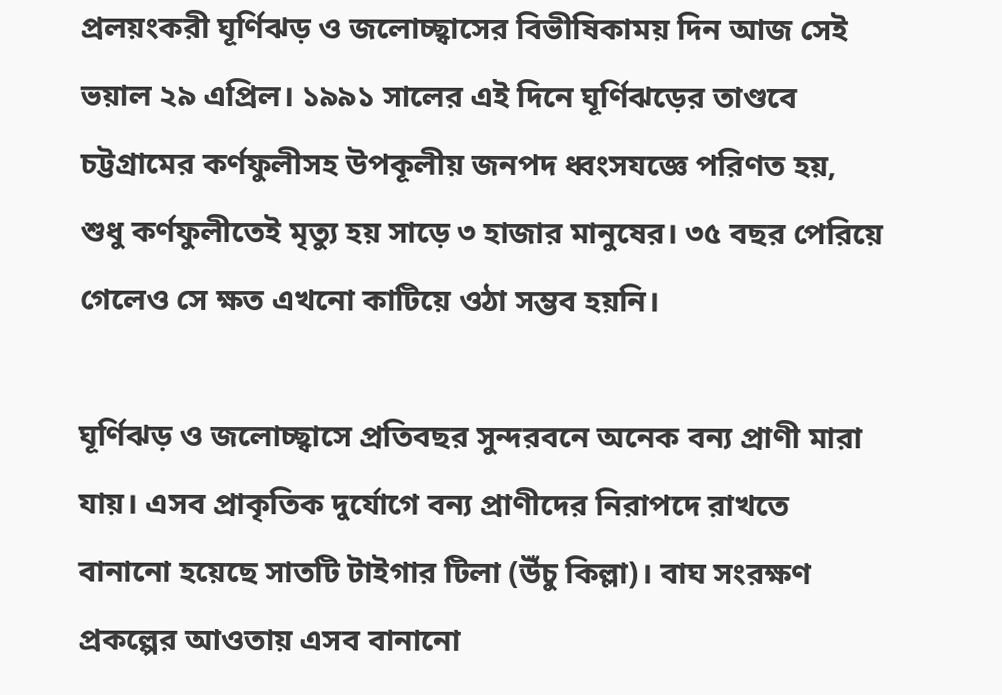প্রলয়ংকরী ঘূর্ণিঝড় ও জলোচ্ছ্বাসের বিভীষিকাময় দিন আজ সেই ভয়াল ২৯ এপ্রিল। ১৯৯১ সালের এই দিনে ঘূর্ণিঝড়ের তাণ্ডবে চট্টগ্রামের কর্ণফুলীসহ উপকূলীয় জনপদ ধ্বংসযজ্ঞে পরিণত হয়, শুধু কর্ণফুলীতেই মৃত্যু হয় সাড়ে ৩ হাজার মানুষের। ৩৫ বছর পেরিয়ে গেলেও সে ক্ষত এখনো কাটিয়ে ওঠা সম্ভব হয়নি।

ঘূর্ণিঝড় ও জলোচ্ছ্বাসে প্রতিবছর সুন্দরবনে অনেক বন্য প্রাণী মারা যায়। এসব প্রাকৃতিক দুর্যোগে বন্য প্রাণীদের নিরাপদে রাখতে বানানো হয়েছে সাতটি টাইগার টিলা (উঁচু কিল্লা)। বাঘ সংরক্ষণ প্রকল্পের আওতায় এসব বানানো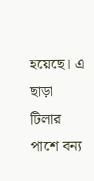হয়েছে। এ ছাড়া টিলার পাশে বন্য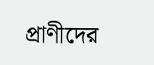প্রাণীদের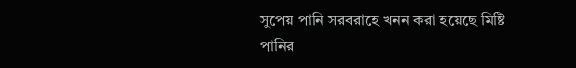সুপেয় পানি সরবরাহে খনন করা হয়েছে মিষ্টি পানির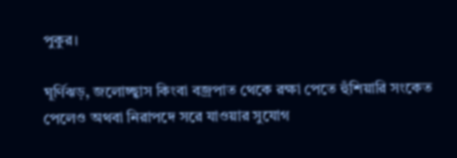পুকুর।

ঘূর্ণিঝড়, জলোচ্ছ্বাস কিংবা বজ্রপাত থেকে রক্ষা পেতে হুঁশিয়ারি সংকেত পেলেও অথবা নিরাপদে সরে যাওয়ার সুযোগ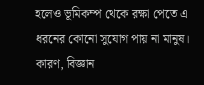হলেও ভূমিকম্প থেকে রক্ষা পেতে এ ধরনের কোনো সুযোগ পায় না মানুষ। কারণ, বিজ্ঞান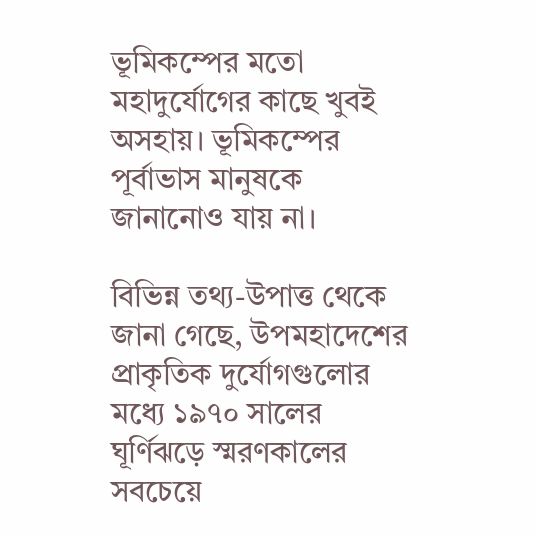ভূমিকম্পের মতো মহাদুর্যোগের কাছে খুবই অসহায়। ভূমিকম্পের পূর্বাভাস মানুষকে জানানোও যায় না।

বিভিন্ন তথ্য-উপাত্ত থেকে জানা গেছে, উপমহাদেশের প্রাকৃতিক দুর্যোগগুলোর মধ্যে ১৯৭০ সালের ঘূর্ণিঝড়ে স্মরণকালের সবচেয়ে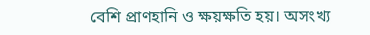বেশি প্রাণহানি ও ক্ষয়ক্ষতি হয়। অসংখ্য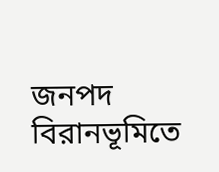জনপদ বিরানভূমিতে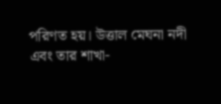পরিণত হয়। উত্তাল মেঘনা নদী এবং তার শাখা-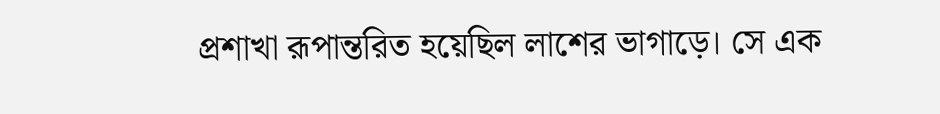প্রশাখা রূপান্তরিত হয়েছিল লাশের ভাগাড়ে। সে এক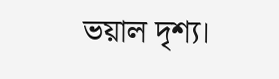ভয়াল দৃশ্য।